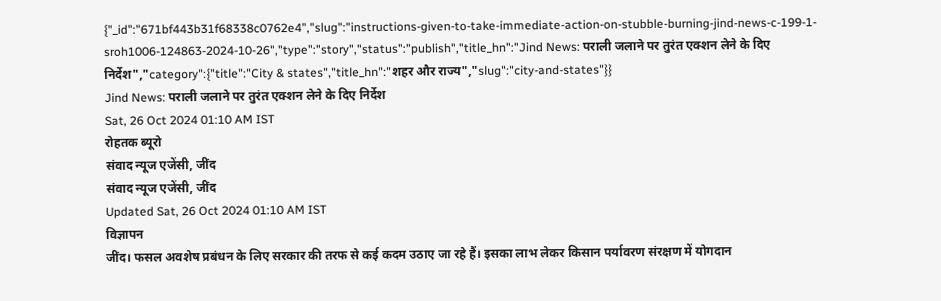{"_id":"671bf443b31f68338c0762e4","slug":"instructions-given-to-take-immediate-action-on-stubble-burning-jind-news-c-199-1-sroh1006-124863-2024-10-26","type":"story","status":"publish","title_hn":"Jind News: पराली जलाने पर तुरंत एक्शन लेने के दिए निर्देश","category":{"title":"City & states","title_hn":"शहर और राज्य","slug":"city-and-states"}}
Jind News: पराली जलाने पर तुरंत एक्शन लेने के दिए निर्देश
Sat, 26 Oct 2024 01:10 AM IST
रोहतक ब्यूरो
संवाद न्यूज एजेंसी, जींद
संवाद न्यूज एजेंसी, जींद
Updated Sat, 26 Oct 2024 01:10 AM IST
विज्ञापन
जींद। फसल अवशेष प्रबंधन के लिए सरकार की तरफ से कई कदम उठाए जा रहे हैं। इसका लाभ लेकर किसान पर्यावरण संरक्षण में योगदान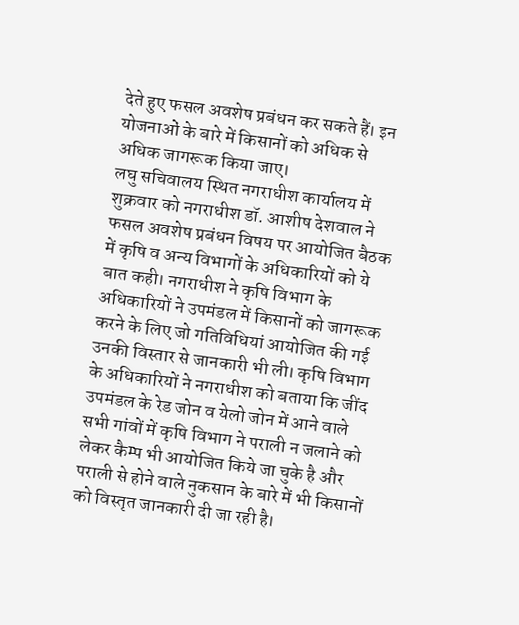देते हुए फसल अवशेष प्रबंधन कर सकते हैं। इन योजनाओं के बारे में किसानों को अधिक से अधिक जागरूक किया जाए।
लघु सचिवालय स्थित नगराधीश कार्यालय में शुक्रवार को नगराधीश डॉ. आशीष देशवाल ने फसल अवशेष प्रबंधन विषय पर आयोजित बैठक में कृषि व अन्य विभागों के अधिकारियों को ये बात कही। नगराधीश ने कृषि विभाग के अधिकारियों ने उपमंडल में किसानों को जागरूक करने के लिए जो गतिविधियां आयोजित की गई उनकी विस्तार से जानकारी भी ली। कृषि विभाग के अधिकारियों ने नगराधीश को बताया कि जींद उपमंडल के रेड जोन व येलो जोन में आने वाले सभी गांवों में कृषि विभाग ने पराली न जलाने को लेकर कैम्प भी आयोजित किये जा चुके है और पराली से होने वाले नुकसान के बारे में भी किसानों को विस्तृत जानकारी दी जा रही है।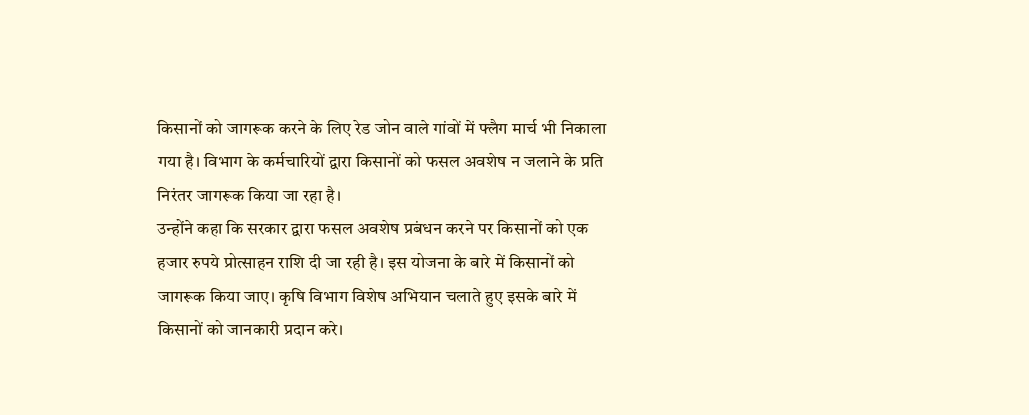किसानों को जागरूक करने के लिए रेड जोन वाले गांवों में फ्लैग मार्च भी निकाला गया है। विभाग के कर्मचारियों द्वारा किसानों को फसल अवशेष न जलाने के प्रति निरंतर जागरूक किया जा रहा है।
उन्होंने कहा कि सरकार द्वारा फसल अवशेष प्रबंधन करने पर किसानों को एक हजार रुपये प्रोत्साहन राशि दी जा रही है। इस योजना के बारे में किसानों को जागरूक किया जाए। कृषि विभाग विशेष अभियान चलाते हुए इसके बारे में किसानों को जानकारी प्रदान करे।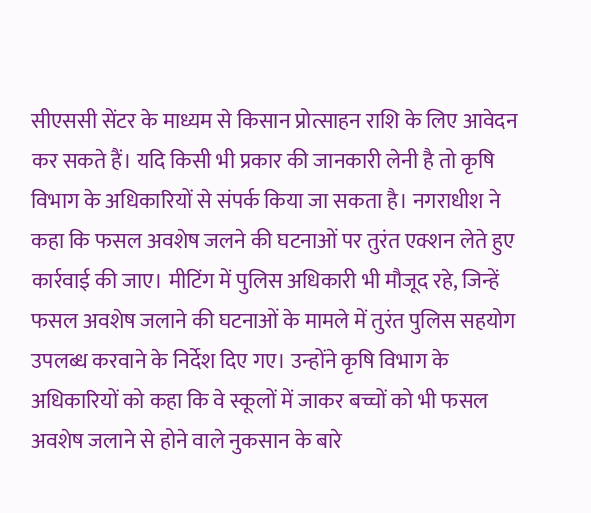सीएससी सेंटर के माध्यम से किसान प्रोत्साहन राशि के लिए आवेदन कर सकते हैं। यदि किसी भी प्रकार की जानकारी लेनी है तो कृषि विभाग के अधिकारियों से संपर्क किया जा सकता है। नगराधीश ने कहा कि फसल अवशेष जलने की घटनाओं पर तुरंत एक्शन लेते हुए कार्रवाई की जाए। मीटिंग में पुलिस अधिकारी भी मौजूद रहे, जिन्हें फसल अवशेष जलाने की घटनाओं के मामले में तुरंत पुलिस सहयोग उपलब्ध करवाने के निर्देश दिए गए। उन्होंने कृषि विभाग के अधिकारियों को कहा कि वे स्कूलों में जाकर बच्चों को भी फसल अवशेष जलाने से होने वाले नुकसान के बारे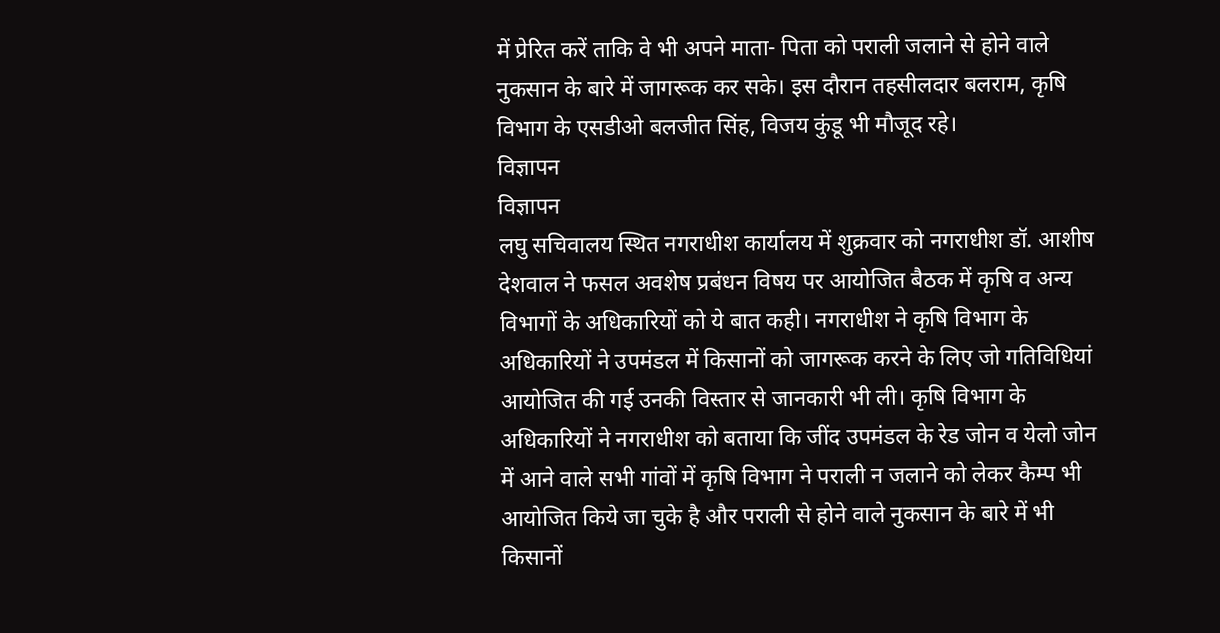में प्रेरित करें ताकि वे भी अपने माता- पिता को पराली जलाने से होने वाले नुकसान के बारे में जागरूक कर सके। इस दौरान तहसीलदार बलराम, कृषि विभाग के एसडीओ बलजीत सिंह, विजय कुंडू भी मौजूद रहे।
विज्ञापन
विज्ञापन
लघु सचिवालय स्थित नगराधीश कार्यालय में शुक्रवार को नगराधीश डॉ. आशीष देशवाल ने फसल अवशेष प्रबंधन विषय पर आयोजित बैठक में कृषि व अन्य विभागों के अधिकारियों को ये बात कही। नगराधीश ने कृषि विभाग के अधिकारियों ने उपमंडल में किसानों को जागरूक करने के लिए जो गतिविधियां आयोजित की गई उनकी विस्तार से जानकारी भी ली। कृषि विभाग के अधिकारियों ने नगराधीश को बताया कि जींद उपमंडल के रेड जोन व येलो जोन में आने वाले सभी गांवों में कृषि विभाग ने पराली न जलाने को लेकर कैम्प भी आयोजित किये जा चुके है और पराली से होने वाले नुकसान के बारे में भी किसानों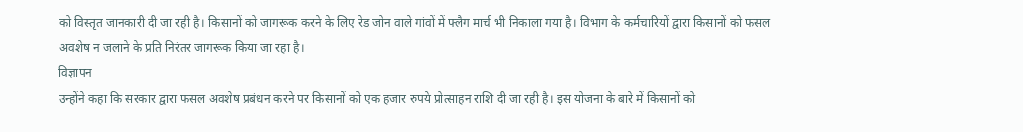को विस्तृत जानकारी दी जा रही है। किसानों को जागरूक करने के लिए रेड जोन वाले गांवों में फ्लैग मार्च भी निकाला गया है। विभाग के कर्मचारियों द्वारा किसानों को फसल अवशेष न जलाने के प्रति निरंतर जागरूक किया जा रहा है।
विज्ञापन
उन्होंने कहा कि सरकार द्वारा फसल अवशेष प्रबंधन करने पर किसानों को एक हजार रुपये प्रोत्साहन राशि दी जा रही है। इस योजना के बारे में किसानों को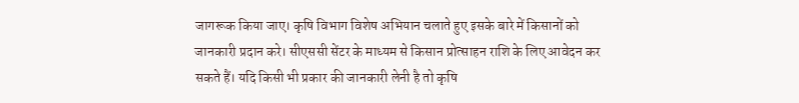जागरूक किया जाए। कृषि विभाग विशेष अभियान चलाते हुए इसके बारे में किसानों को जानकारी प्रदान करे। सीएससी सेंटर के माध्यम से किसान प्रोत्साहन राशि के लिए आवेदन कर सकते हैं। यदि किसी भी प्रकार की जानकारी लेनी है तो कृषि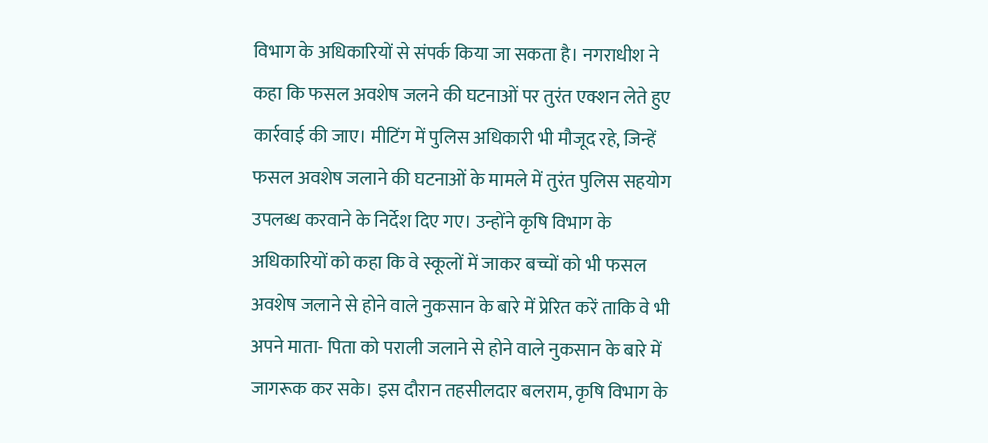विभाग के अधिकारियों से संपर्क किया जा सकता है। नगराधीश ने कहा कि फसल अवशेष जलने की घटनाओं पर तुरंत एक्शन लेते हुए कार्रवाई की जाए। मीटिंग में पुलिस अधिकारी भी मौजूद रहे, जिन्हें फसल अवशेष जलाने की घटनाओं के मामले में तुरंत पुलिस सहयोग उपलब्ध करवाने के निर्देश दिए गए। उन्होंने कृषि विभाग के अधिकारियों को कहा कि वे स्कूलों में जाकर बच्चों को भी फसल अवशेष जलाने से होने वाले नुकसान के बारे में प्रेरित करें ताकि वे भी अपने माता- पिता को पराली जलाने से होने वाले नुकसान के बारे में जागरूक कर सके। इस दौरान तहसीलदार बलराम, कृषि विभाग के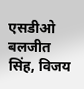एसडीओ बलजीत सिंह, विजय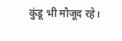कुंडू भी मौजूद रहे।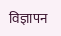विज्ञापन